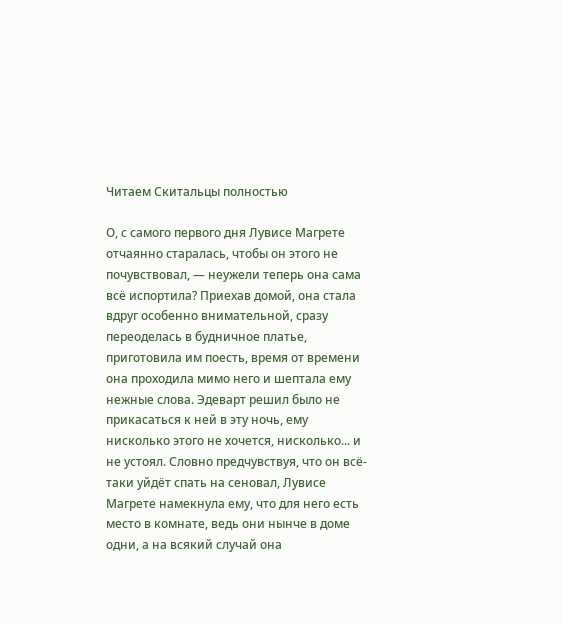Читаем Скитальцы полностью

О, с самого первого дня Лувисе Магрете отчаянно старалась, чтобы он этого не почувствовал, — неужели теперь она сама всё испортила? Приехав домой, она стала вдруг особенно внимательной, сразу переоделась в будничное платье, приготовила им поесть, время от времени она проходила мимо него и шептала ему нежные слова. Эдеварт решил было не прикасаться к ней в эту ночь, ему нисколько этого не хочется, нисколько... и не устоял. Словно предчувствуя, что он всё-таки уйдёт спать на сеновал, Лувисе Магрете намекнула ему, что для него есть место в комнате, ведь они нынче в доме одни, а на всякий случай она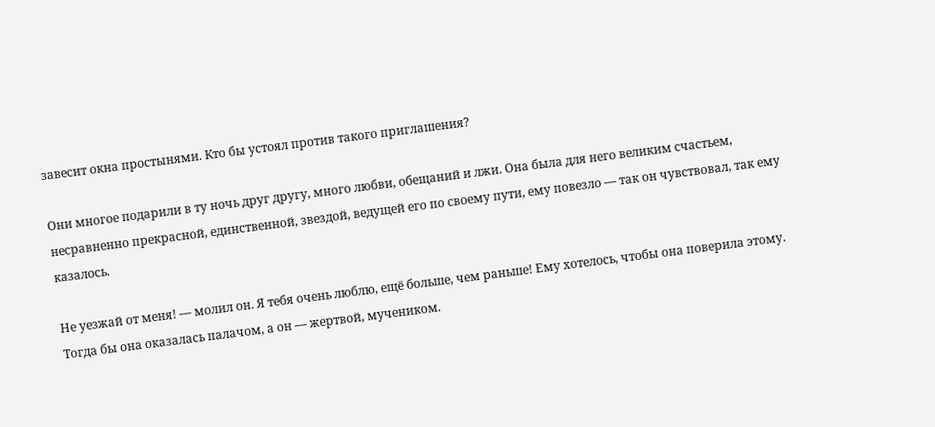завесит окна простынями. Кто бы устоял против такого приглашения?

Они многое подарили в ту ночь друг другу, много любви, обещаний и лжи. Она была для него великим счастьем, несравненно прекрасной, единственной, звездой, ведущей его по своему пути, ему повезло — так он чувствовал, так ему казалось.

Не уезжай от меня! — молил он. Я тебя очень люблю, ещё больше, чем раньше! Ему хотелось, чтобы она поверила этому. Тогда бы она оказалась палачом, а он — жертвой, мучеником.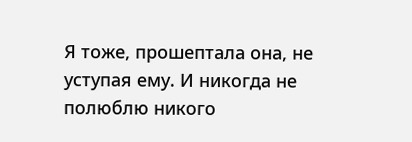Я тоже, прошептала она, не уступая ему. И никогда не полюблю никого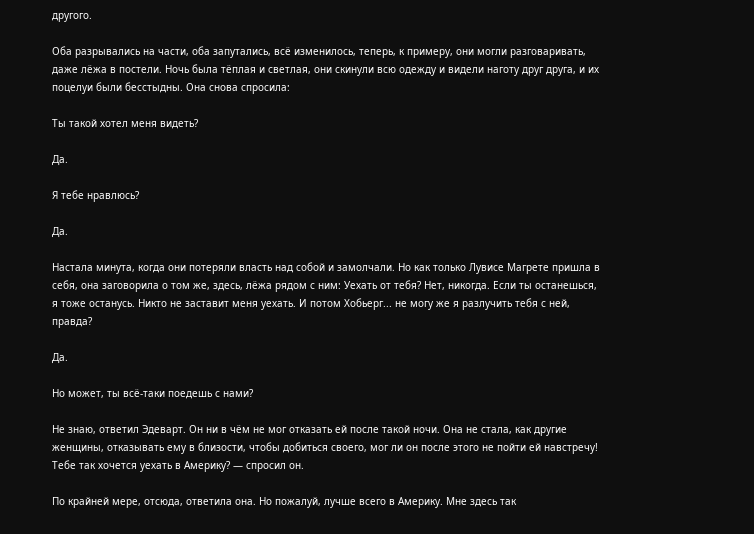другого.

Оба разрывались на части, оба запутались, всё изменилось, теперь, к примеру, они могли разговаривать, даже лёжа в постели. Ночь была тёплая и светлая, они скинули всю одежду и видели наготу друг друга, и их поцелуи были бесстыдны. Она снова спросила:

Ты такой хотел меня видеть?

Да.

Я тебе нравлюсь?

Да.

Настала минута, когда они потеряли власть над собой и замолчали. Но как только Лувисе Магрете пришла в себя, она заговорила о том же, здесь, лёжа рядом с ним: Уехать от тебя? Нет, никогда. Если ты останешься, я тоже останусь. Никто не заставит меня уехать. И потом Хобьерг... не могу же я разлучить тебя с ней, правда?

Да.

Но может, ты всё-таки поедешь с нами?

Не знаю, ответил Эдеварт. Он ни в чём не мог отказать ей после такой ночи. Она не стала, как другие женщины, отказывать ему в близости, чтобы добиться своего, мог ли он после этого не пойти ей навстречу! Тебе так хочется уехать в Америку? — спросил он.

По крайней мере, отсюда, ответила она. Но пожалуй, лучше всего в Америку. Мне здесь так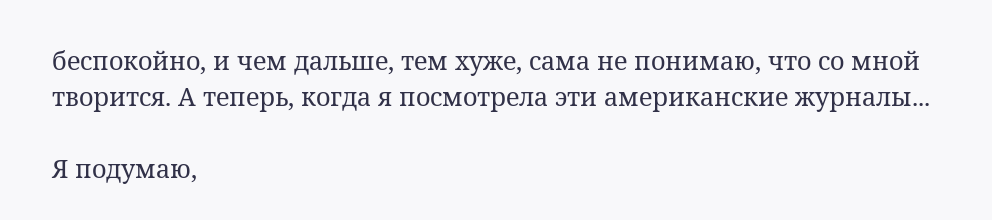беспокойно, и чем дальше, тем хуже, сама не понимаю, что со мной творится. А теперь, когда я посмотрела эти американские журналы...

Я подумаю,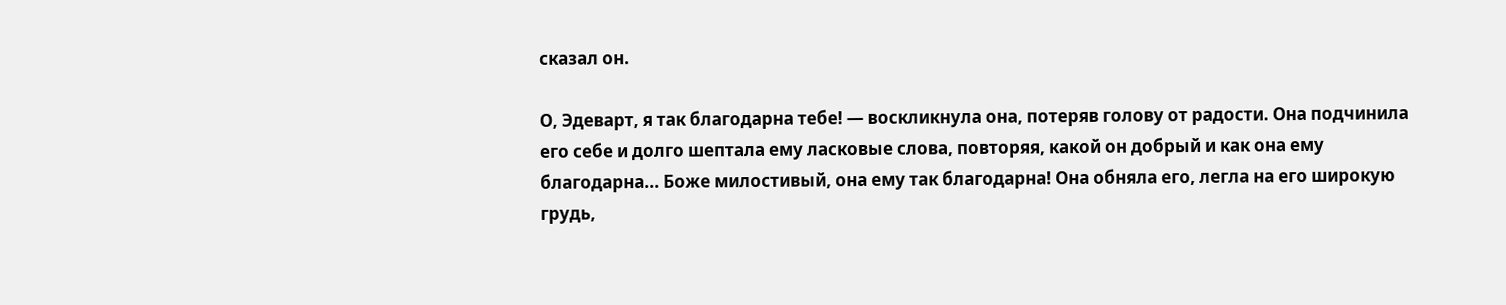сказал он.

О, Эдеварт, я так благодарна тебе! — воскликнула она, потеряв голову от радости. Она подчинила его себе и долго шептала ему ласковые слова, повторяя, какой он добрый и как она ему благодарна... Боже милостивый, она ему так благодарна! Она обняла его, легла на его широкую грудь,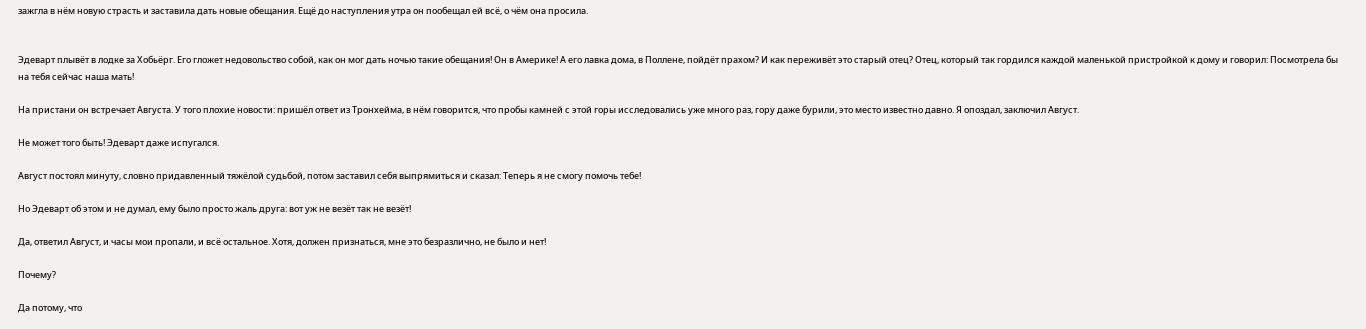зажгла в нём новую страсть и заставила дать новые обещания. Ещё до наступления утра он пообещал ей всё, о чём она просила.


Эдеварт плывёт в лодке за Хобьёрг. Его гложет недовольство собой, как он мог дать ночью такие обещания! Он в Америке! А его лавка дома, в Поллене, пойдёт прахом? И как переживёт это старый отец? Отец, который так гордился каждой маленькой пристройкой к дому и говорил: Посмотрела бы на тебя сейчас наша мать!

На пристани он встречает Августа. У того плохие новости: пришёл ответ из Тронхейма, в нём говорится, что пробы камней с этой горы исследовались уже много раз, гору даже бурили, это место известно давно. Я опоздал, заключил Август.

Не может того быть! Эдеварт даже испугался.

Август постоял минуту, словно придавленный тяжёлой судьбой, потом заставил себя выпрямиться и сказал: Теперь я не смогу помочь тебе!

Но Эдеварт об этом и не думал, ему было просто жаль друга: вот уж не везёт так не везёт!

Да, ответил Август, и часы мои пропали, и всё остальное. Хотя, должен признаться, мне это безразлично, не было и нет!

Почему?

Да потому, что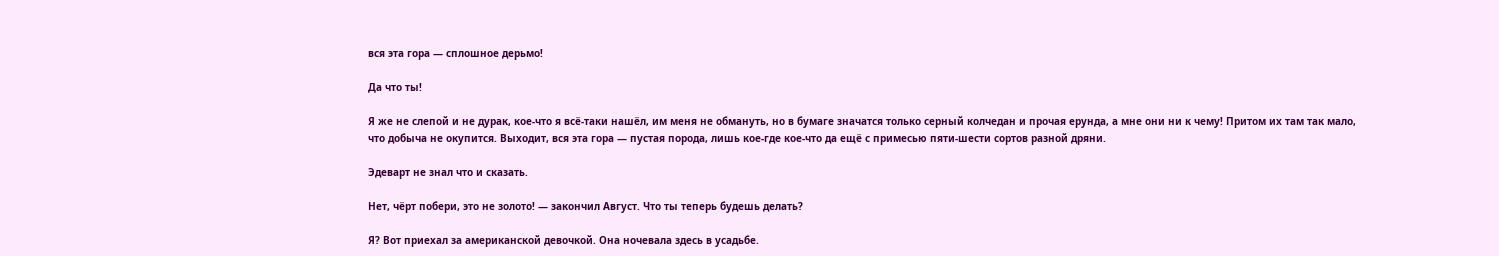вся эта гора — сплошное дерьмо!

Да что ты!

Я же не слепой и не дурак, кое-что я всё-таки нашёл, им меня не обмануть, но в бумаге значатся только серный колчедан и прочая ерунда, а мне они ни к чему! Притом их там так мало, что добыча не окупится. Выходит, вся эта гора — пустая порода, лишь кое-где кое-что да ещё с примесью пяти-шести сортов разной дряни.

Эдеварт не знал что и сказать.

Нет, чёрт побери, это не золото! — закончил Август. Что ты теперь будешь делать?

Я? Вот приехал за американской девочкой. Она ночевала здесь в усадьбе.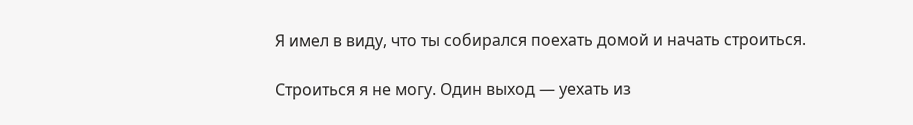Я имел в виду, что ты собирался поехать домой и начать строиться.

Строиться я не могу. Один выход — уехать из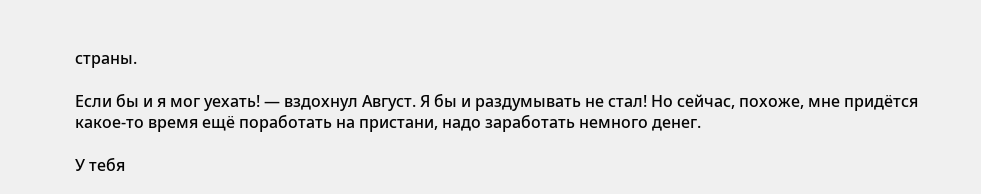страны.

Если бы и я мог уехать! — вздохнул Август. Я бы и раздумывать не стал! Но сейчас, похоже, мне придётся какое-то время ещё поработать на пристани, надо заработать немного денег.

У тебя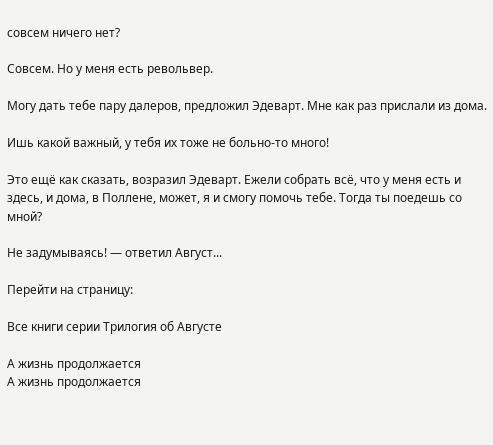совсем ничего нет?

Совсем. Но у меня есть револьвер.

Могу дать тебе пару далеров, предложил Эдеварт. Мне как раз прислали из дома.

Ишь какой важный, у тебя их тоже не больно-то много!

Это ещё как сказать, возразил Эдеварт. Ежели собрать всё, что у меня есть и здесь, и дома, в Поллене, может, я и смогу помочь тебе. Тогда ты поедешь со мной?

Не задумываясь! — ответил Август...

Перейти на страницу:

Все книги серии Трилогия об Августе

А жизнь продолжается
А жизнь продолжается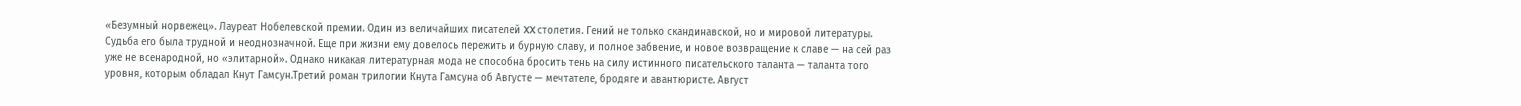«Безумный норвежец». Лауреат Нобелевской премии. Один из величайших писателей XX столетия. Гений не только скандинавской, но и мировой литературы. Судьба его была трудной и неоднозначной. Еще при жизни ему довелось пережить и бурную славу, и полное забвение, и новое возвращение к славе — на сей раз уже не всенародной, но «элитарной». Однако никакая литературная мода не способна бросить тень на силу истинного писательского таланта — таланта того уровня, которым обладал Кнут Гамсун.Третий роман трилогии Кнута Гамсуна об Августе — мечтателе, бродяге и авантюристе. Август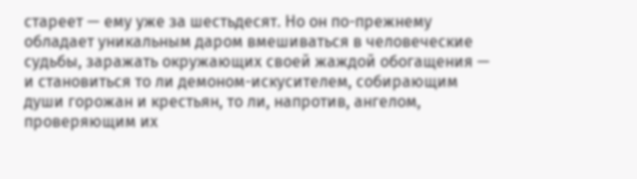стареет — ему уже за шестьдесят. Но он по-прежнему обладает уникальным даром вмешиваться в человеческие судьбы, заражать окружающих своей жаждой обогащения — и становиться то ли демоном-искусителем, собирающим души горожан и крестьян, то ли, напротив, ангелом, проверяющим их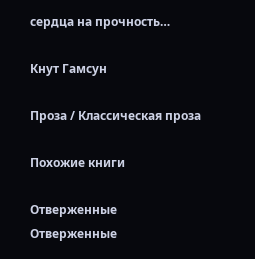сердца на прочность…

Кнут Гамсун

Проза / Классическая проза

Похожие книги

Отверженные
Отверженные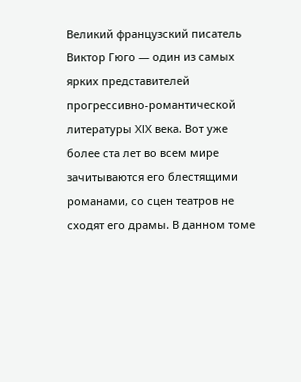Великий французский писатель Виктор Гюго — один из самых ярких представителей прогрессивно-романтической литературы XIX века. Вот уже более ста лет во всем мире зачитываются его блестящими романами, со сцен театров не сходят его драмы. В данном томе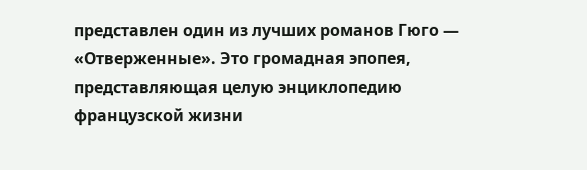представлен один из лучших романов Гюго — «Отверженные». Это громадная эпопея, представляющая целую энциклопедию французской жизни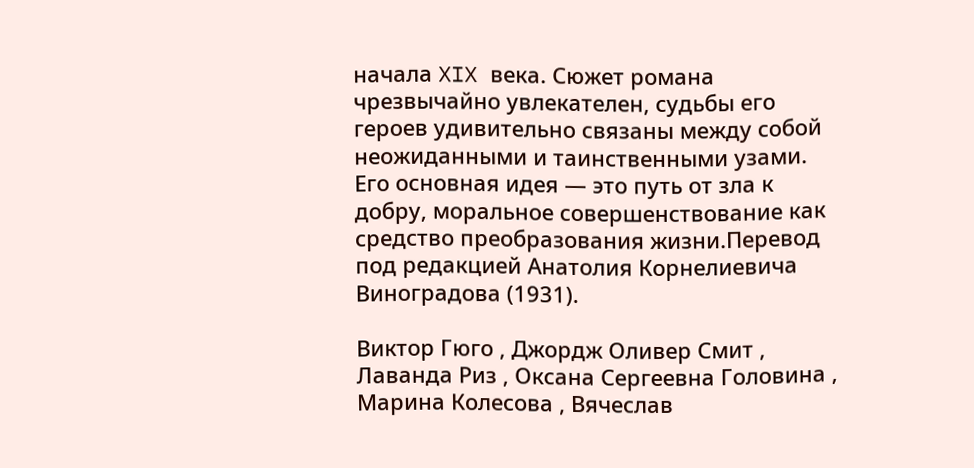начала XIX века. Сюжет романа чрезвычайно увлекателен, судьбы его героев удивительно связаны между собой неожиданными и таинственными узами. Его основная идея — это путь от зла к добру, моральное совершенствование как средство преобразования жизни.Перевод под редакцией Анатолия Корнелиевича Виноградова (1931).

Виктор Гюго , Джордж Оливер Смит , Лаванда Риз , Оксана Сергеевна Головина , Марина Колесова , Вячеслав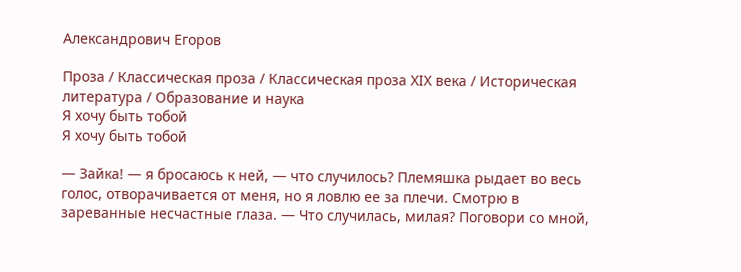Александрович Егоров

Проза / Классическая проза / Классическая проза ХIX века / Историческая литература / Образование и наука
Я хочу быть тобой
Я хочу быть тобой

— Зайка! — я бросаюсь к ней, — что случилось? Племяшка рыдает во весь голос, отворачивается от меня, но я ловлю ее за плечи. Смотрю в зареванные несчастные глаза. — Что случилась, милая? Поговори со мной,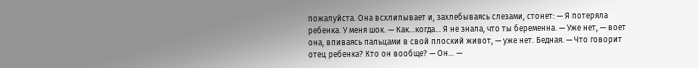пожалуйста. Она всхлипывает и, захлебываясь слезами, стонет: — Я потеряла ребенка. У меня шок. — Как…когда… Я не знала, что ты беременна. — Уже нет, — воет она, впиваясь пальцами в свой плоский живот, — уже нет. Бедная. — Что говорит отец ребенка? Кто он вообще? — Он… —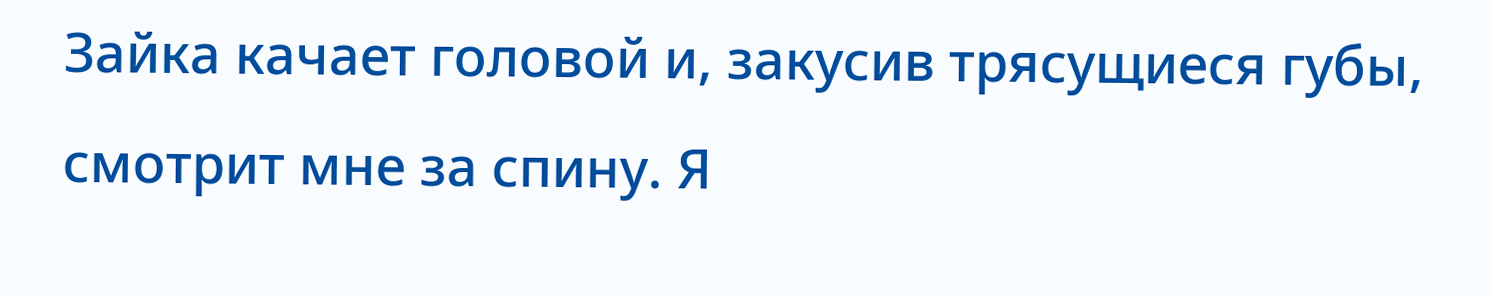Зайка качает головой и, закусив трясущиеся губы, смотрит мне за спину. Я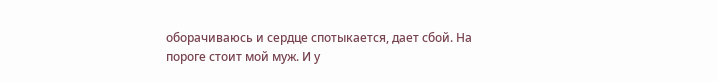оборачиваюсь и сердце спотыкается, дает сбой. На пороге стоит мой муж. И у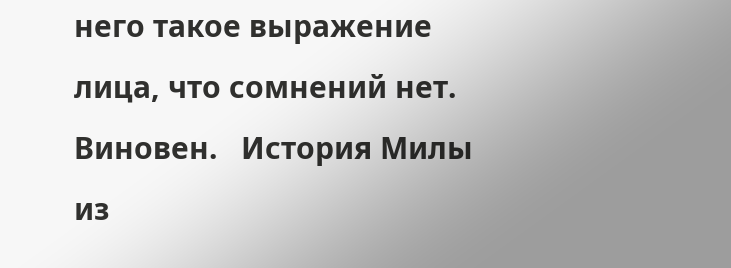него такое выражение лица, что сомнений нет. Виновен.   История Милы из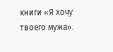книги «Я хочу твоего мужа».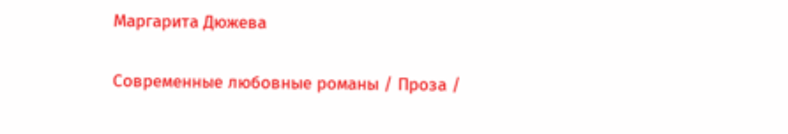Маргарита Дюжева

Современные любовные романы / Проза /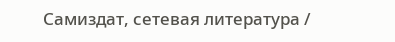Самиздат, сетевая литература /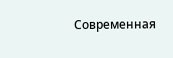Современная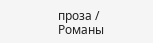проза / Романы